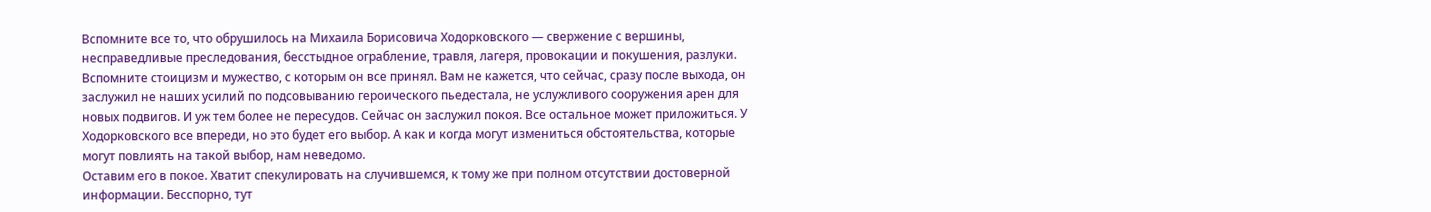Вспомните все то, что обрушилось на Михаила Борисовича Ходорковского — свержение с вершины, несправедливые преследования, бесстыдное ограбление, травля, лагеря, провокации и покушения, разлуки. Вспомните стоицизм и мужество, с которым он все принял. Вам не кажется, что сейчас, сразу после выхода, он заслужил не наших усилий по подсовыванию героического пьедестала, не услужливого сооружения арен для новых подвигов. И уж тем более не пересудов. Сейчас он заслужил покоя. Все остальное может приложиться. У Ходорковского все впереди, но это будет его выбор. А как и когда могут измениться обстоятельства, которые могут повлиять на такой выбор, нам неведомо.
Оставим его в покое. Хватит спекулировать на случившемся, к тому же при полном отсутствии достоверной информации. Бесспорно, тут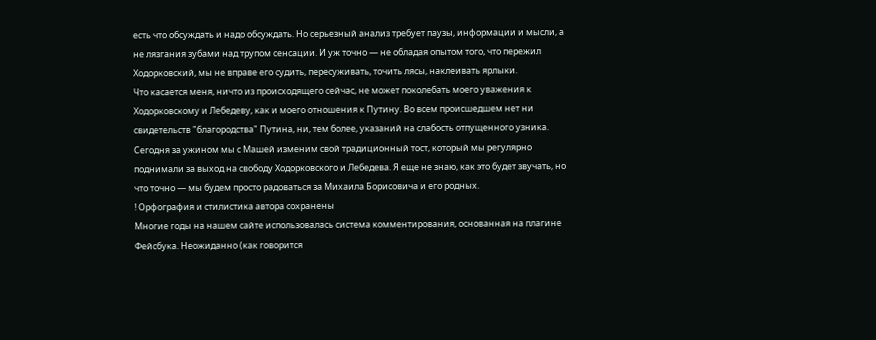есть что обсуждать и надо обсуждать. Но серьезный анализ требует паузы, информации и мысли, а не лязгания зубами над трупом сенсации. И уж точно — не обладая опытом того, что пережил Ходорковский, мы не вправе его судить, пересуживать, точить лясы, наклеивать ярлыки.
Что касается меня, ничто из происходящего сейчас, не может поколебать моего уважения к Ходорковскому и Лебедеву, как и моего отношения к Путину. Во всем происшедшем нет ни свидетельств "благородства" Путина, ни, тем более, указаний на слабость отпущенного узника. Сегодня за ужином мы с Машей изменим свой традиционный тост, который мы регулярно поднимали за выход на свободу Ходорковского и Лебедева. Я еще не знаю, как это будет звучать, но что точно — мы будем просто радоваться за Михаила Борисовича и его родных.
! Орфография и стилистика автора сохранены
Многие годы на нашем сайте использовалась система комментирования, основанная на плагине Фейсбука. Неожиданно (как говорится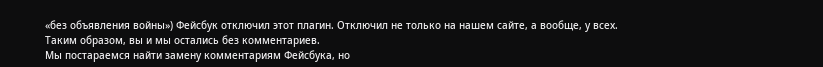«без объявления войны») Фейсбук отключил этот плагин. Отключил не только на нашем сайте, а вообще, у всех.
Таким образом, вы и мы остались без комментариев.
Мы постараемся найти замену комментариям Фейсбука, но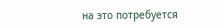на это потребуется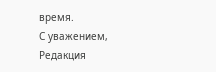время.
С уважением,
Редакция